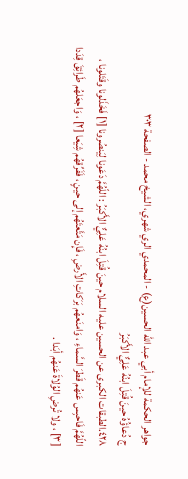جواهر الحکمة للإمام أبي عبد الله الحسين(ع) - المحمدي الري شهري، الشيخ محمد - الصفحة ٣٠٣
ج دُعاؤُهُ حينَ قُتِلَ ابنُهُ عَلِيٌّ الأَكبَرُ
٤٢٨.الطبقات الكبرى عن الحسين عليه السلام حينَ قُتِلَ ابنُهُ عَلِيٌّ الأَكبَرُ : اللّهُمَّ دَعَونا لِيَنصُرونا [١] فَخَذَلونا وقَتَلونا ، اللّهُمَّ فَاحبِس عَنهُم قَطرَ السَّماءِ ، وَامنَعهُم بَرَكاتِ الأَرضِ ، فَإِن مَتَّعتَهُم إلى حينٍ ، فَفَرِّقهُم شِيَعا [٢] ، وَاجعَلهُم طَرائِقَ قِدَدا [٣] ، ولا تُرضِ الوُلاةَ عَنهُم أبَدا .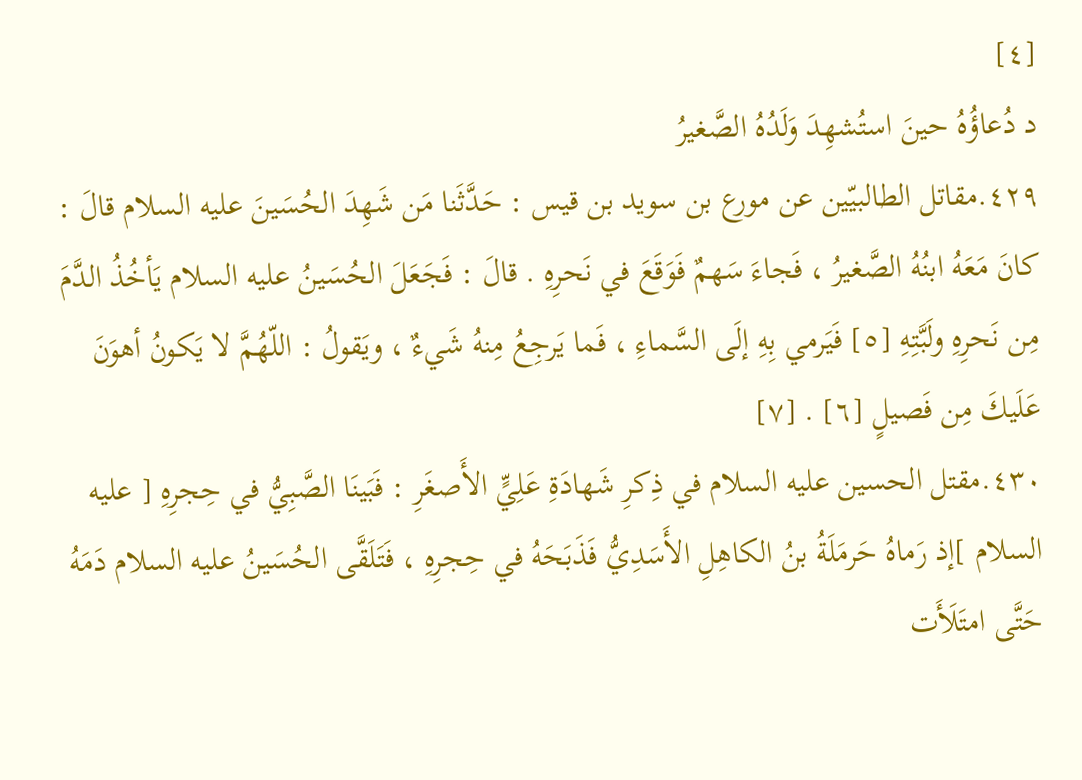[٤]
د دُعاؤُهُ حينَ استُشهِدَ وَلَدُهُ الصَّغيرُ
٤٢٩.مقاتل الطالبيّين عن مورع بن سويد بن قيس : حَدَّثَنا مَن شَهِدَ الحُسَينَ عليه السلام قالَ : كانَ مَعَهُ ابنُهُ الصَّغيرُ ، فَجاءَ سَهمٌ فَوَقَعَ في نَحرِهِ . قالَ : فَجَعَلَ الحُسَينُ عليه السلام يَأخُذُ الدَّمَ مِن نَحرِهِ ولَبَّتِهِ [٥] فَيَرمي بِهِ إلَى السَّماءِ ، فَما يَرجِعُ مِنهُ شَيءٌ ، ويَقولُ : اللّهُمَّ لا يَكونُ أهوَنَ عَلَيكَ مِن فَصيلٍ [٦] . [٧]
٤٣٠.مقتل الحسين عليه السلام في ذِكرِ شَهادَةِ عَلِيٍّ الأَصغَرِ : فَبَينَا الصَّبِيُّ في حِجرِهِ [ عليه السلام ]إذ رَماهُ حَرمَلَةُ بنُ الكاهِلِ الأَسَدِيُّ فَذَبَحَهُ في حِجرِهِ ، فَتَلَقَّى الحُسَينُ عليه السلام دَمَهُ حَتَّى امتَلَأَت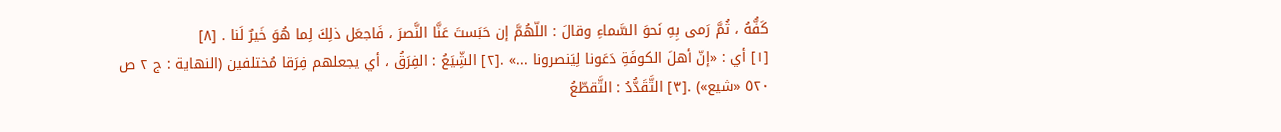كَفُّهُ ، ثُمَّ رَمى بِهِ نَحوَ السَّماءِ وقالَ : اللّهُمَّ إن حَبَستَ عَنَّا النَّصرَ ، فَاجعَل ذلِكَ لِما هُوَ خَيرٌ لَنا . [٨]
[١] أي : «إنّ أهلَ الكوفَةِ دَعَونا لِيَنصرونا ...» .[٢] الشِّيَعُ : الفِرَقُ ، أي يجعلهم فِرَقا مُختلفين (النهاية : ج ٢ ص ٥٢٠ «شيع») .[٣] التَّقَدُّدُ : التَّقطّعُ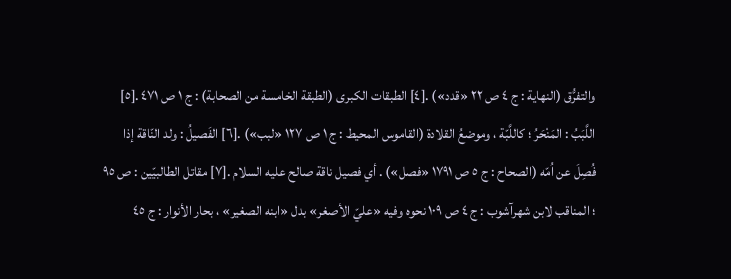والتفرُّق (النهاية : ج ٤ ص ٢٢ «قدد») .[٤] الطبقات الكبرى (الطبقة الخامسة من الصحابة) : ج ١ ص ٤٧١ .[٥] اللَّبَبُ : المَنْحَرُ ؛ كاللَّبّة ، وموضعُ القلادة (القاموس المحيط : ج ١ ص ١٢٧ «لبب») .[٦] الفَصيلُ : ولد النّاقة إذا فُصِلَ عن اُمّه (الصحاح : ج ٥ ص ١٧٩١ «فصل») . أي فصيل ناقة صالح عليه السلام .[٧] مقاتل الطالبيّين : ص ٩٥ ؛ المناقب لابن شهرآشوب : ج ٤ ص ١٠٩ نحوه وفيه «عليّ الأصغر» بدل «ابنه الصغير» ، بحار الأنوار : ج ٤٥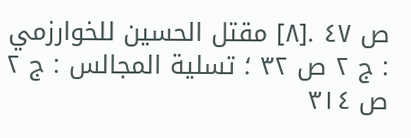ص ٤٧ .[٨] مقتل الحسين للخوارزمي : ج ٢ ص ٣٢ ؛ تسلية المجالس : ج ٢ ص ٣١٤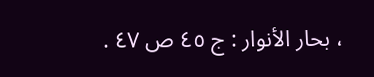، بحار الأنوار : ج ٤٥ ص ٤٧ .